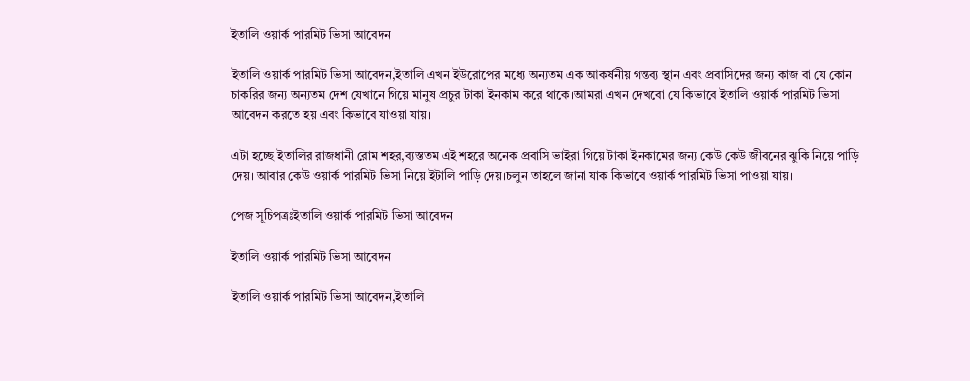ইতালি ওয়ার্ক পারমিট ভিসা আবেদন

ইতালি ওয়ার্ক পারমিট ভিসা আবেদন,ইতালি এখন ইউরোপের মধ্যে অন্যতম এক আকর্ষনীয় গন্তব্য স্থান এবং প্রবাসিদের জন্য কাজ বা যে কোন চাকরির জন্য অন্যতম দেশ যেখানে গিয়ে মানুষ প্রচুর টাকা ইনকাম করে থাকে।আমরা এখন দেখবো যে কিভাবে ইতালি ওয়ার্ক পারমিট ভিসা আবেদন করতে হয় এবং কিভাবে যাওয়া যায়।

এটা হচ্ছে ইতালির রাজধানী রোম শহর,ব্যস্ততম এই শহরে অনেক প্রবাসি ভাইরা গিয়ে টাকা ইনকামের জন্য কেউ কেউ জীবনের ঝুকি নিয়ে পাড়ি দেয়। আবার কেউ ওয়ার্ক পারমিট ভিসা নিয়ে ইটালি পাড়ি দেয়।চলুন তাহলে জানা যাক কিভাবে ওয়ার্ক পারমিট ভিসা পাওয়া যায়।

পেজ সূচিপত্রঃইতালি ওয়ার্ক পারমিট ভিসা আবেদন

ইতালি ওয়ার্ক পারমিট ভিসা আবেদন

ইতালি ওয়ার্ক পারমিট ভিসা আবেদন,ইতালি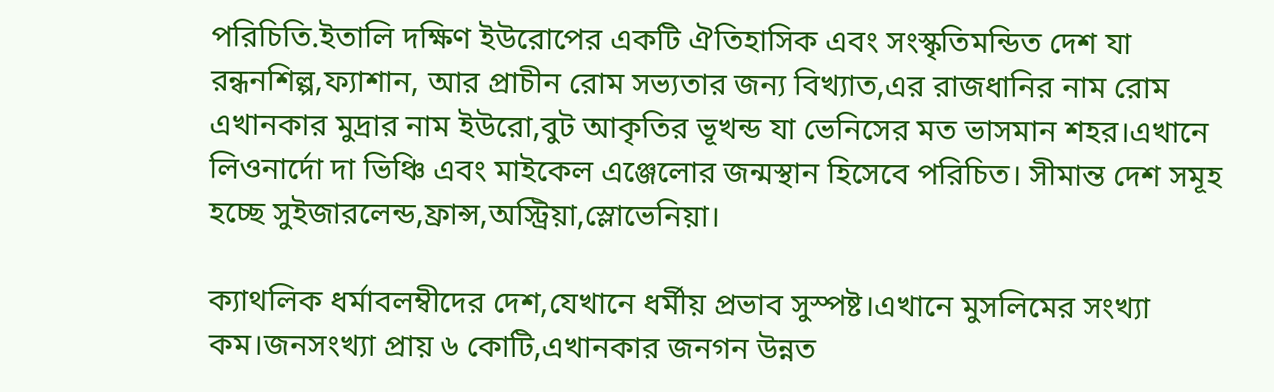পরিচিতি.ইতালি দক্ষিণ ইউরোপের একটি ঐতিহাসিক এবং সংস্কৃতিমন্ডিত দেশ যা রন্ধনশিল্প,ফ্যাশান, আর প্রাচীন রোম সভ্যতার জন্য বিখ্যাত,এর রাজধানির নাম রোম এখানকার মুদ্রার নাম ইউরো,বুট আকৃতির ভূখন্ড যা ভেনিসের মত ভাসমান শহর।এখানে লিওনার্দো দা ভিঞ্চি এবং মাইকেল এঞ্জেলোর জন্মস্থান হিসেবে পরিচিত। সীমান্ত দেশ সমূহ হচ্ছে সুইজারলেন্ড,ফ্রান্স,অস্ট্রিয়া,স্লোভেনিয়া।

ক্যাথলিক ধর্মাবলম্বীদের দেশ,যেখানে ধর্মীয় প্রভাব সুস্পষ্ট।এখানে মুসলিমের সংখ্যা কম।জনসংখ্যা প্রায় ৬ কোটি,এখানকার জনগন উন্নত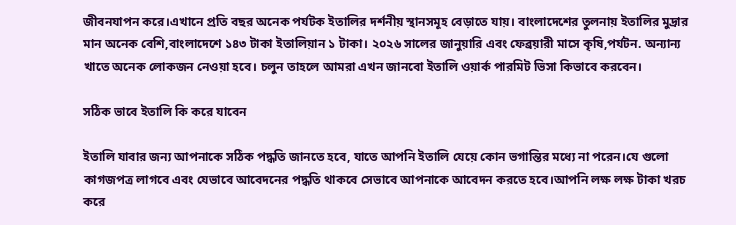জীবনযাপন করে।এখানে প্রতি বছর অনেক পর্যটক ইতালির দর্শনীয় স্থানসমূহ বেড়াতে যায়। বাংলাদেশের তুলনায় ইতালির মুদ্রার মান অনেক বেশি,বাংলাদেশে ১৪৩ টাকা ইতালিয়ান ১ টাকা। ২০২৬ সালের জানুয়ারি এবং ফেব্রয়ারী মাসে কৃষি,পর্যটন. অন্যান্য খাতে অনেক লোকজন নেওয়া হবে। চলুন তাহলে আমরা এখন জানবো ইতালি ওয়ার্ক পারমিট ভিসা কিভাবে করবেন।

সঠিক ভাবে ইতালি কি করে যাবেন

ইতালি যাবার জন্য আপনাকে সঠিক পদ্ধতি জানতে হবে, যাতে আপনি ইতালি যেয়ে কোন ভগান্তির মধ্যে না পরেন।যে গুলো কাগজপত্র লাগবে এবং যেভাবে আবেদনের পদ্ধতি থাকবে সেভাবে আপনাকে আবেদন করতে হবে।আপনি লক্ষ লক্ষ টাকা খরচ করে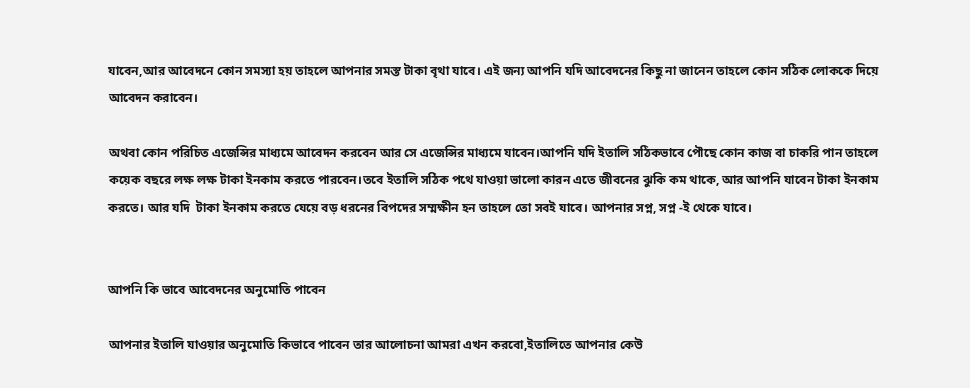যাবেন,আর আবেদনে কোন সমস্যা হয় তাহলে আপনার সমস্ত টাকা বৃথা যাবে। এই জন্য আপনি যদি আবেদনের কিছু না জানেন তাহলে কোন সঠিক লোককে দিয়ে আবেদন করাবেন।

অথবা কোন পরিচিত এজেন্সির মাধ্যমে আবেদন করবেন আর সে এজেন্সির মাধ্যমে যাবেন।আপনি যদি ইতালি সঠিকভাবে পৌছে কোন কাজ বা চাকরি পান তাহলে কয়েক বছরে লক্ষ লক্ষ টাকা ইনকাম করতে পারবেন।তবে ইতালি সঠিক পথে যাওয়া ভালো কারন এতে জীবনের ঝুকি কম থাকে, আর আপনি যাবেন টাকা ইনকাম করতে। আর যদি  টাকা ইনকাম করতে যেয়ে বড় ধরনের বিপদের সম্মক্ষীন হন তাহলে তো সবই যাবে। আপনার সপ্ন, সপ্ন -ই থেকে যাবে।


আপনি কি ভাবে আবেদনের অনুমোতি পাবেন

আপনার ইতালি যাওয়ার অনুমোতি কিভাবে পাবেন তার আলোচনা আমরা এখন করবো,ইতালিতে আপনার কেউ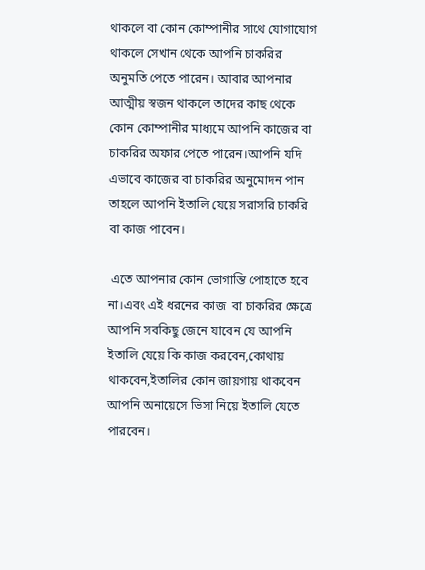থাকলে বা কোন কোম্পানীর সাথে যোগাযোগ থাকলে সেখান থেকে আপনি চাকরির অনুমতি পেতে পারেন। আবার আপনার আত্মীয় স্বজন থাকলে তাদের কাছ থেকে কোন কোম্পানীর মাধ্যমে আপনি কাজের বা চাকরির অফার পেতে পারেন।আপনি যদি এভাবে কাজের বা চাকরির অনুমোদন পান তাহলে আপনি ইতালি যেয়ে সরাসরি চাকরি বা কাজ পাবেন।

 এতে আপনার কোন ভোগান্তি পোহাতে হবে না।এবং এই ধরনের কাজ  বা চাকরির ক্ষেত্রে আপনি সবকিছু জেনে যাবেন যে আপনি ইতালি যেয়ে কি কাজ করবেন,কোথায় থাকবেন,ইতালির কোন জায়গায় থাকবেন আপনি অনায়েসে ভিসা নিয়ে ইতালি যেতে পারবেন।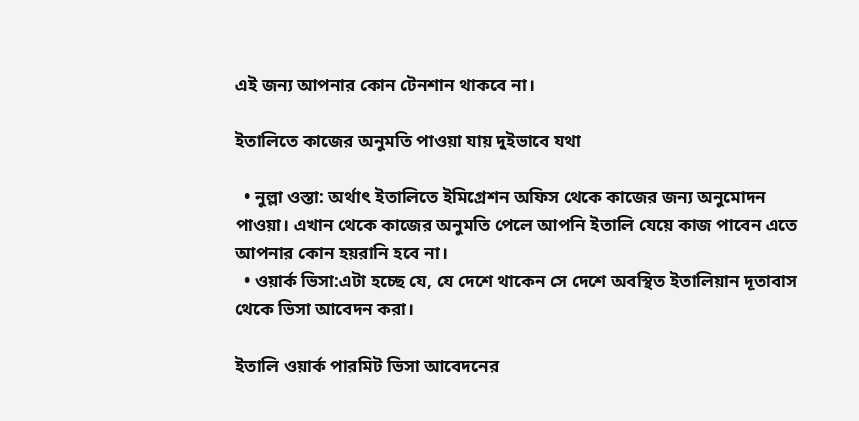এই জন্য আপনার কোন টেনশান থাকবে না।

ইতালিতে কাজের অনুমতি পাওয়া যায় দুইভাবে যথা

  • নুল্লা ওস্তা: অর্থাৎ ইতালিতে ইমিগ্রেশন অফিস থেকে কাজের জন্য অনুমোদন পাওয়া। এখান থেকে কাজের অনুমতি পেলে আপনি ইতালি যেয়ে কাজ পাবেন এতে আপনার কোন হয়রানি হবে না।
  • ওয়ার্ক ভিসা:এটা হচ্ছে যে, যে দেশে থাকেন সে দেশে অবস্থিত ইতালিয়ান দূতাবাস থেকে ভিসা আবেদন করা।

ইতালি ওয়ার্ক পারমিট ভিসা আবেদনের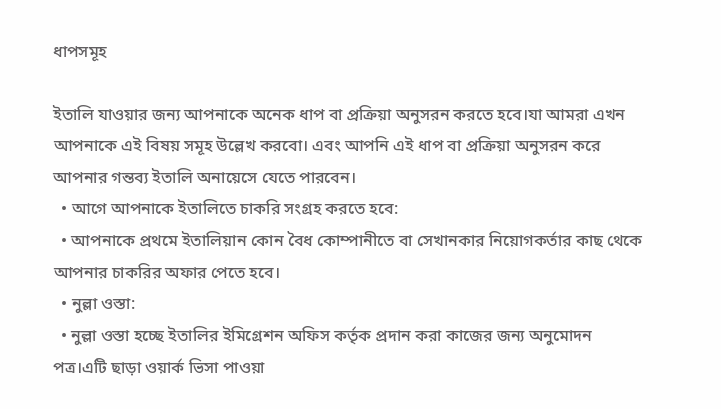ধাপসমূহ

ইতালি যাওয়ার জন্য আপনাকে অনেক ধাপ বা প্রক্রিয়া অনুসরন করতে হবে।যা আমরা এখন আপনাকে এই বিষয় সমূহ উল্লেখ করবো। এবং আপনি এই ধাপ বা প্রক্রিয়া অনুসরন করে আপনার গন্তব্য ইতালি অনায়েসে যেতে পারবেন।
  • আগে আপনাকে ইতালিতে চাকরি সংগ্রহ করতে হবে:
  • আপনাকে প্রথমে ইতালিয়ান কোন বৈধ কোম্পানীতে বা সেখানকার নিয়োগকর্তার কাছ থেকে আপনার চাকরির অফার পেতে হবে।
  • নুল্লা ওস্তা:
  • নুল্লা ওস্তা হচ্ছে ইতালির ইমিগ্রেশন অফিস কর্তৃক প্রদান করা কাজের জন্য অনুমোদন পত্র।এটি ছাড়া ওয়ার্ক ভিসা পাওয়া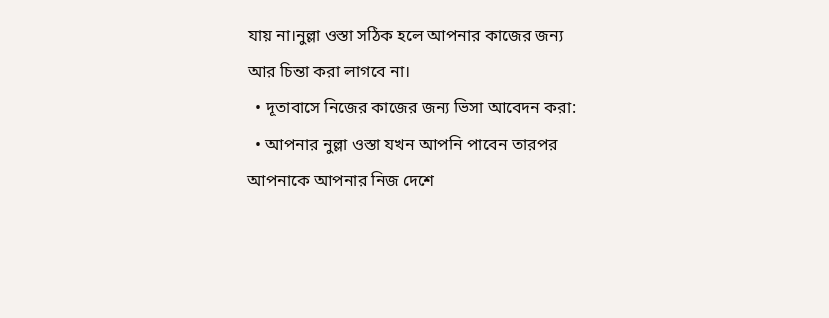যায় না।নুল্লা ওস্তা সঠিক হলে আপনার কাজের জন্য আর চিন্তা করা লাগবে না।
  • দূতাবাসে নিজের কাজের জন্য ভিসা আবেদন করা:
  • আপনার নুল্লা ওস্তা যখন আপনি পাবেন তারপর আপনাকে আপনার নিজ দেশে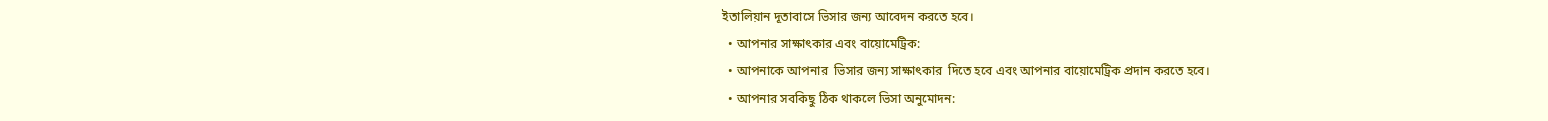ইতালিয়ান দূতাবাসে ভিসার জন্য আবেদন করতে হবে।
  • আপনার সাক্ষাৎকার এবং বায়োমেট্রিক:
  • আপনাকে আপনার  ভিসার জন্য সাক্ষাৎকার  দিতে হবে এবং আপনার বায়োমেট্রিক প্রদান করতে হবে।
  • আপনার সবকিছু ঠিক থাকলে ভিসা অনুমোদন: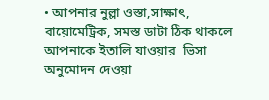• আপনার নুল্লা ওস্তা,সাক্ষাৎ, বায়োমেট্রিক, সমস্ত ডাটা ঠিক থাকলে আপনাকে ইতালি যাওয়ার  ভিসা অনুমোদন দেওয়া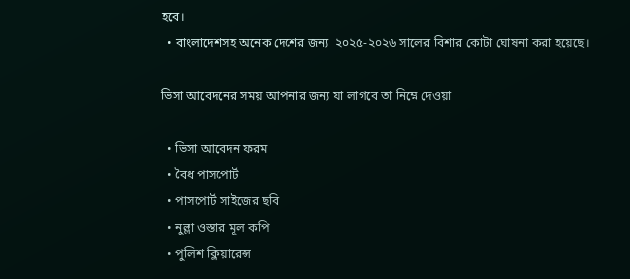হবে।
  • বাংলাদেশসহ অনেক দেশের জন্য  ২০২৫-২০২৬ সালের বিশার কোটা ঘোষনা করা হয়েছে।

ভিসা আবেদনের সময় আপনার জন্য যা লাগবে তা নিম্নে দেওয়া

  • ভিসা আবেদন ফরম
  • বৈধ পাসপোর্ট
  • পাসপোর্ট সাইজের ছবি
  • নুল্লা ওস্তার মূল কপি
  • পুলিশ ক্লিয়ারেন্স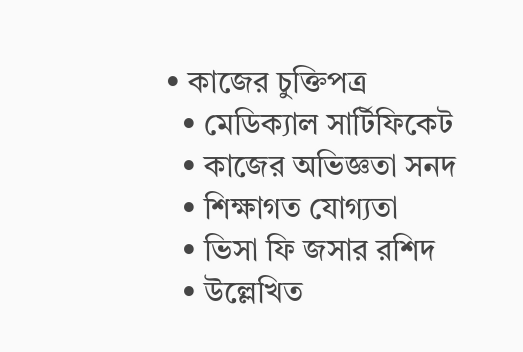• কাজের চুক্তিপত্র
  • মেডিক্যাল সার্টিফিকেট
  • কাজের অভিজ্ঞতা সনদ
  • শিক্ষাগত যোগ্যতা
  • ভিসা ফি জসার রশিদ
  • উল্লেখিত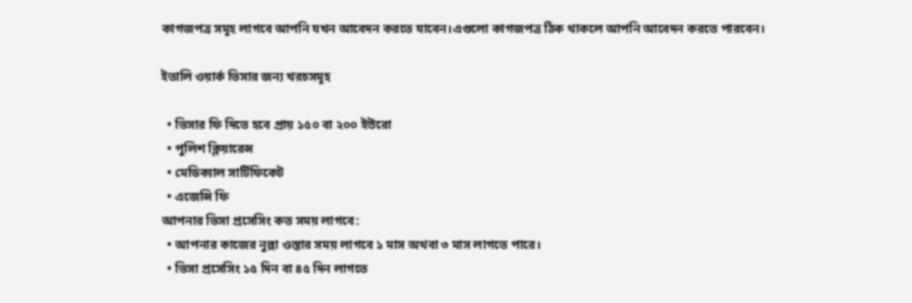কাগজপত্র সমূহ লাগবে আপনি যখন আবেদন করতে যাবেন।এগুলো কাগজপত্র ঠিক থাকলে আপনি আবেদন করতে পারবেন।

ইতালি ওয়ার্ক ভিসার জন্য খরচসমূহ

  • ভিসার ফি দিতে হবে প্রায় ১৫০ বা ২০০ ইউরো
  • পুলিশ ক্লিয়ারেন্স
  • মেডিক্যাল সার্টিফিকেট
  • এজেন্সি ফি
আপনার ভিসা প্রসেসিং কত সময় লাগবে:
  • আপনার কাজের নুল্লা ওস্তার সময় লাগবে ১ মাস অথবা ৩ মাস লাগতে পারে।
  • ভিসা প্রসেসিং ১৫ দিন বা ৪৫ দিন লাগতে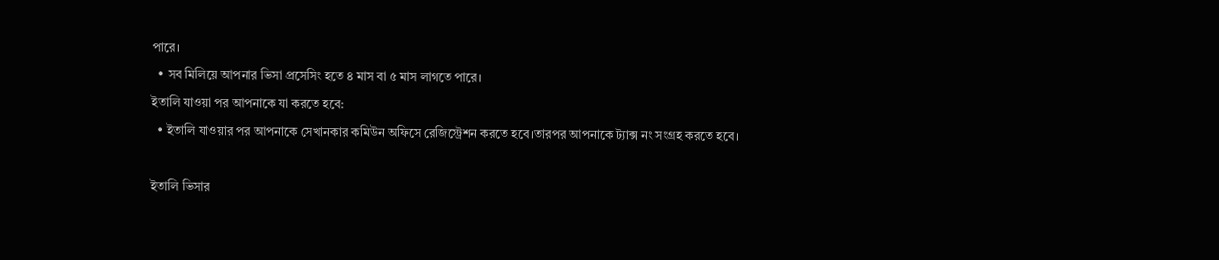পারে।
  • সব মিলিয়ে আপনার ভিসা প্রসেসিং হতে ৪ মাস বা ৫ মাস লাগতে পারে।
ইতালি যাওয়া পর আপনাকে যা করতে হবে:
  • ইতালি যাওয়ার পর আপনাকে সেখানকার কমিউন অফিসে রেজিস্ট্রেশন করতে হবে।তারপর আপনাকে ট্যাক্স নং সংগ্রহ করতে হবে।

ইতালি ভিসার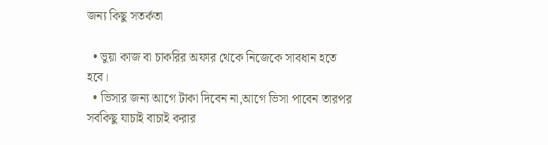জন্য কিছু সতর্কতা

  • ভুয়া কাজ বা চাকরির অফার থেকে নিজেকে সাবধান হতে হবে।
  • ভিসার জন্য আগে টাকা দিবেন না,আগে ভিসা পাবেন তারপর সবকিছু যাচাই বাচাই করার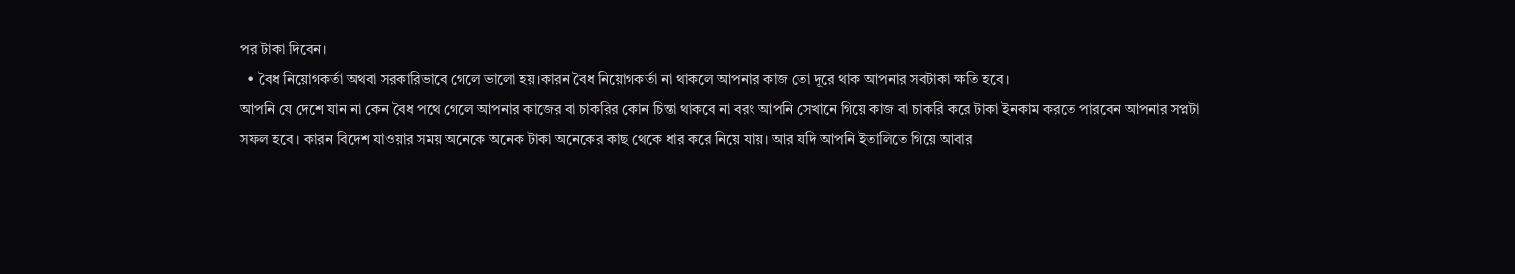পর টাকা দিবেন।
  • বৈধ নিয়োগকর্তা অথবা সরকারিভাবে গেলে ভালো হয়।কারন বৈধ নিয়োগকর্তা না থাকলে আপনার কাজ তো দূরে থাক আপনার সবটাকা ক্ষতি হবে।
আপনি যে দেশে যান না কেন বৈধ পথে গেলে আপনার কাজের বা চাকরির কোন চিন্তা থাকবে না বরং আপনি সেখানে গিয়ে কাজ বা চাকরি করে টাকা ইনকাম করতে পারবেন আপনার সপ্নটা সফল হবে। কারন বিদেশ যাওয়ার সময় অনেকে অনেক টাকা অনেকের কাছ থেকে ধার করে নিয়ে যায়। আর যদি আপনি ইতালিতে গিয়ে আবার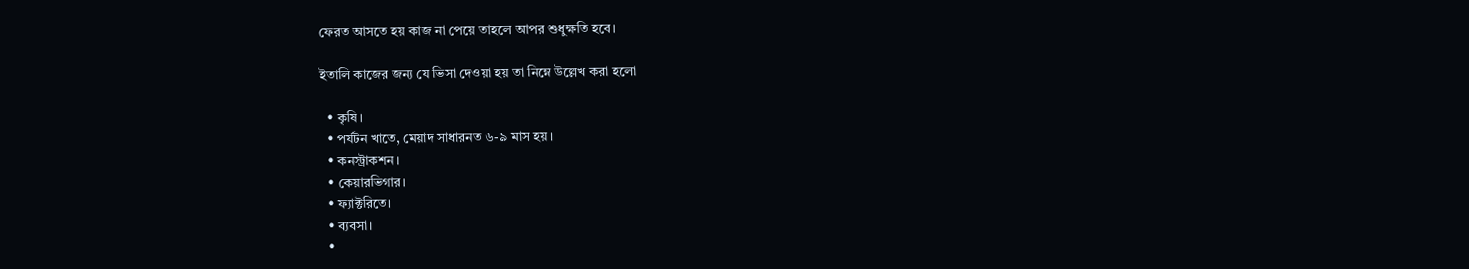ফেরত আসতে হয় কাজ না পেয়ে তাহলে আপর শুধুক্ষতি হবে।

ইতালি কাজের জন্য যে ভিসা দেওয়া হয় তা নিম্নে উল্লেখ করা হলো

  • কৃষি।
  • পর্যটন খাতে, মেয়াদ সাধারনত ৬-৯ মাস হয়।
  • কনস্ট্রাকশন।
  • কেয়ারভিগার।
  • ফ্যাক্টরিতে।
  • ব্যবসা।
  •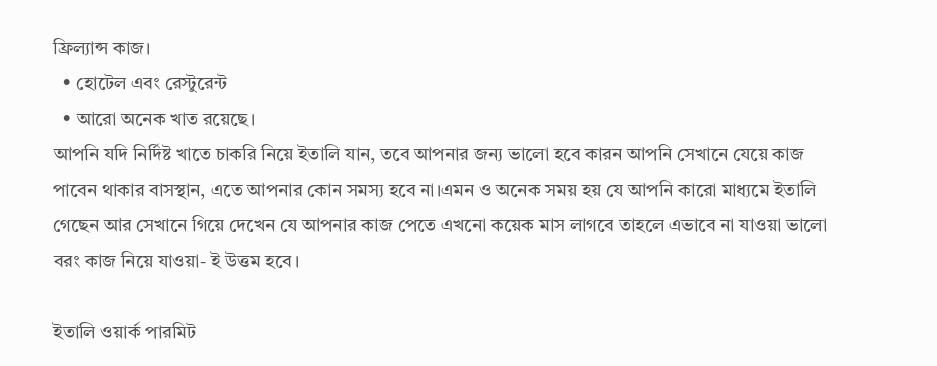ফ্রিল্যান্স কাজ।
  • হোটেল এবং রেস্টুরেন্ট
  • আরো অনেক খাত রয়েছে।
আপনি যদি নির্দিষ্ট খাতে চাকরি নিয়ে ইতালি যান, তবে আপনার জন্য ভালো হবে কারন আপনি সেখানে যেয়ে কাজ পাবেন থাকার বাসস্থান, এতে আপনার কোন সমস্য হবে না।এমন ও অনেক সময় হয় যে আপনি কারো মাধ্যমে ইতালি গেছেন আর সেখানে গিয়ে দেখেন যে আপনার কাজ পেতে এখনো কয়েক মাস লাগবে তাহলে এভাবে না যাওয়া ভালো বরং কাজ নিয়ে যাওয়া- ই উত্তম হবে।

ইতালি ওয়ার্ক পারমিট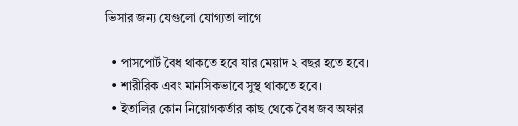ভিসার জন্য যেগুলো যোগ্যতা লাগে

  • পাসপোর্ট বৈধ থাকতে হবে যার মেয়াদ ২ বছর হতে হবে।
  • শারীরিক এবং মানসিকভাবে সুস্থ থাকতে হবে।
  • ইতালির কোন নিয়োগকর্তার কাছ থেকে বৈধ জব অফার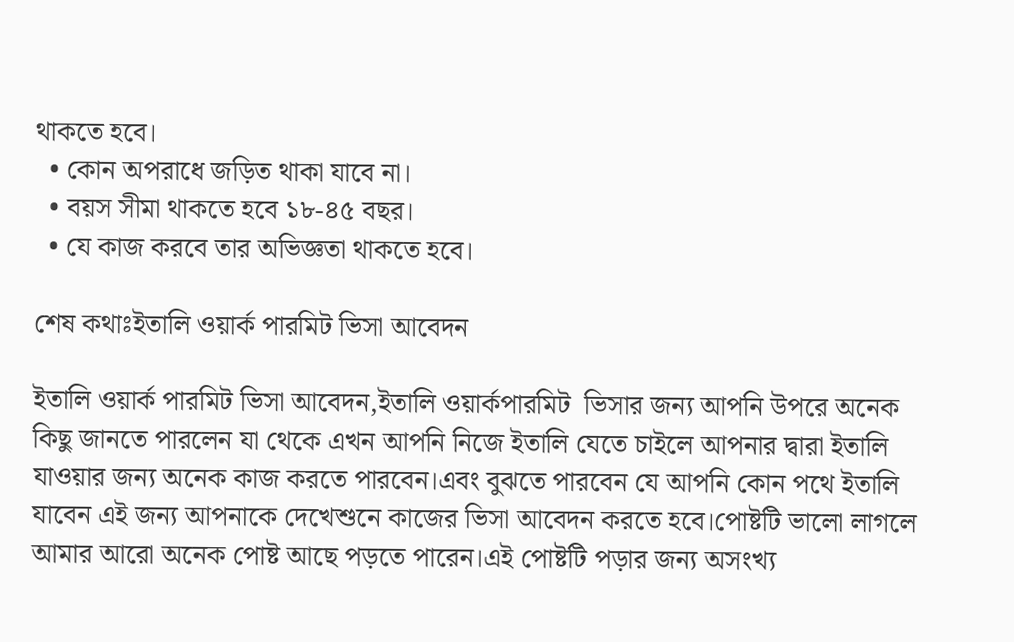থাকতে হবে।
  • কোন অপরাধে জড়িত থাকা যাবে না।
  • বয়স সীমা থাকতে হবে ১৮-৪৫ বছর।
  • যে কাজ করবে তার অভিজ্ঞতা থাকতে হবে।

শেষ কথাঃইতালি ওয়ার্ক পারমিট ভিসা আবেদন

ইতালি ওয়ার্ক পারমিট ভিসা আবেদন,ইতালি ওয়ার্কপারমিট  ভিসার জন্য আপনি উপরে অনেক কিছু জানতে পারলেন যা থেকে এখন আপনি নিজে ইতালি যেতে চাইলে আপনার দ্বারা ইতালি যাওয়ার জন্য অনেক কাজ করতে পারবেন।এবং বুঝতে পারবেন যে আপনি কোন পথে ইতালি যাবেন এই জন্য আপনাকে দেখেশুনে কাজের ভিসা আবেদন করতে হবে।পোষ্টটি ভালো লাগলে আমার আরো অনেক পোষ্ট আছে পড়তে পারেন।এই পোষ্টটি পড়ার জন্য অসংখ্য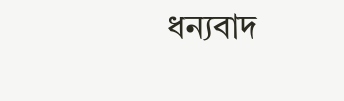ধন্যবাদ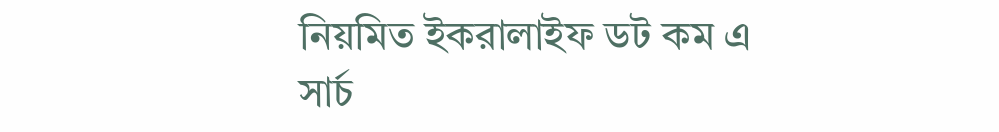নিয়মিত ইকরালাইফ ডট কম এ সার্চ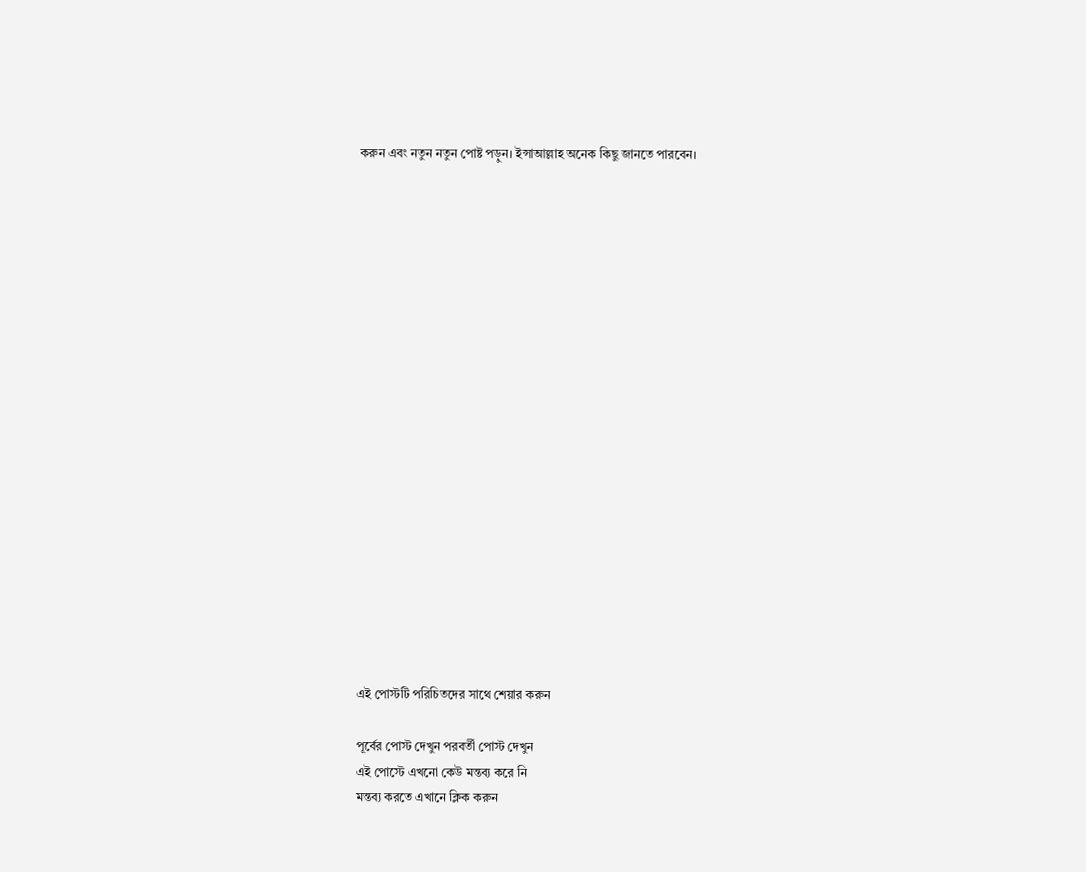করুন এবং নতুন নতুন পোষ্ট পড়ুন। ইন্সাআল্লাহ অনেক কিছু জানতে পারবেন।




















এই পোস্টটি পরিচিতদের সাথে শেয়ার করুন

পূর্বের পোস্ট দেখুন পরবর্তী পোস্ট দেখুন
এই পোস্টে এখনো কেউ মন্তব্য করে নি
মন্তব্য করতে এখানে ক্লিক করুন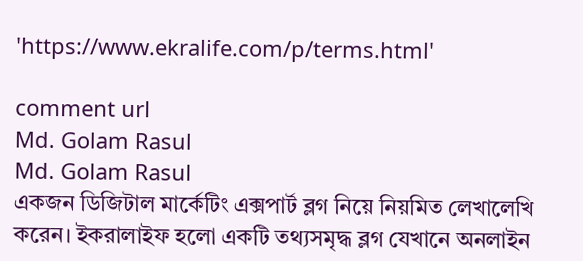'https://www.ekralife.com/p/terms.html'

comment url
Md. Golam Rasul
Md. Golam Rasul
একজন ডিজিটাল মার্কেটিং এক্সপার্ট ব্লগ নিয়ে নিয়মিত লেখালেখি করেন। ইকরালাইফ হলো একটি তথ্যসমৃদ্ধ ব্লগ যেখানে অনলাইন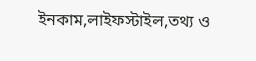ইনকাম,লাইফস্টাইল,তথ্য ও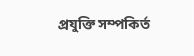প্রযুক্তি সম্পকির্ত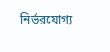নির্ভরযোগ্য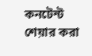কনটেন্ট শেয়ার করা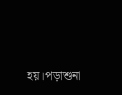হয়।পড়াশুনা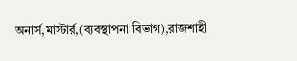অনার্স,মাস্টার্র,(ব্যবস্থাপনা বিভাগ),রাজশাহী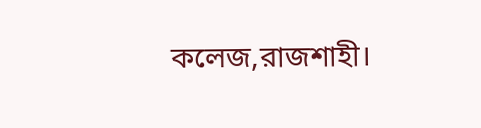কলেজ,রাজশাহী।